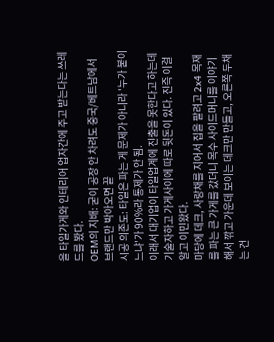을 타일가게와 인테리어 업자간에 주고 받는다는 쓰레드를 봤다.
OEM의 지배: 굳이 공장 안 차려도 중국/베트남에서 브랜드만 박아오면 끝
시공 의존도: 타일은 파는 게 문제가 아니라 '누가 붙이느냐'가 90%라 통제가 안 됨.
이래서 대기업이 타일업계에 진출을 못한다고 하는데 기술자하고 가게사이에 따로 뒷돈이 있다. 진즉 이걸 알고 이민왔다.
마당에 데크, 사랑채를 지어서 집을 팔려고 2x4 목재를 파는 큰 가게를 갔더니 목수 사이드머니를 이야기해서 깎고 가운데 보이는 데크만 만들고, 오른쪽 두채는 건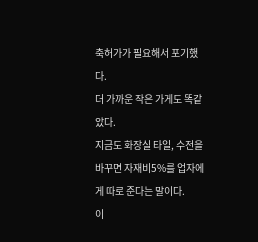축허가가 필요해서 포기했다.
더 가까운 작은 가게도 똑같았다.
지금도 화장실 타일, 수전을 바꾸면 자재비5%를 업자에게 따로 준다는 말이다.
이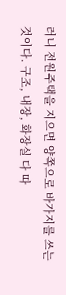러니 전원주택을 지으면 양쪽으로 바가지를 쓰는 것이다. 구조, 내장, 화장실 다 따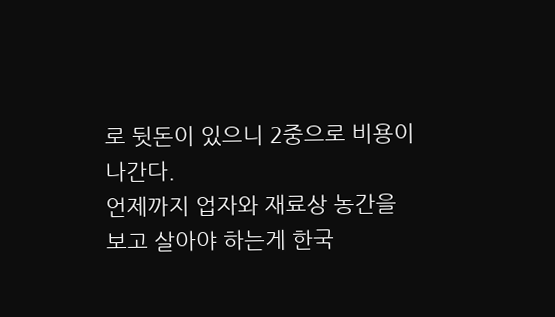로 뒷돈이 있으니 2중으로 비용이 나간다.
언제까지 업자와 재료상 농간을 보고 살아야 하는게 한국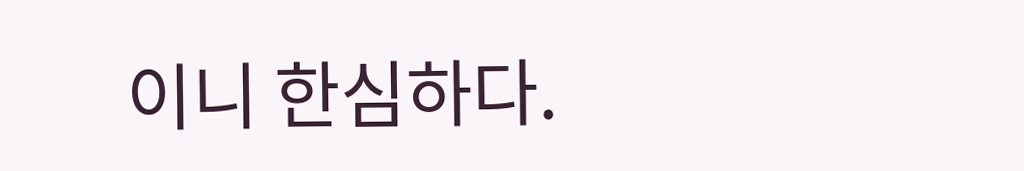이니 한심하다.